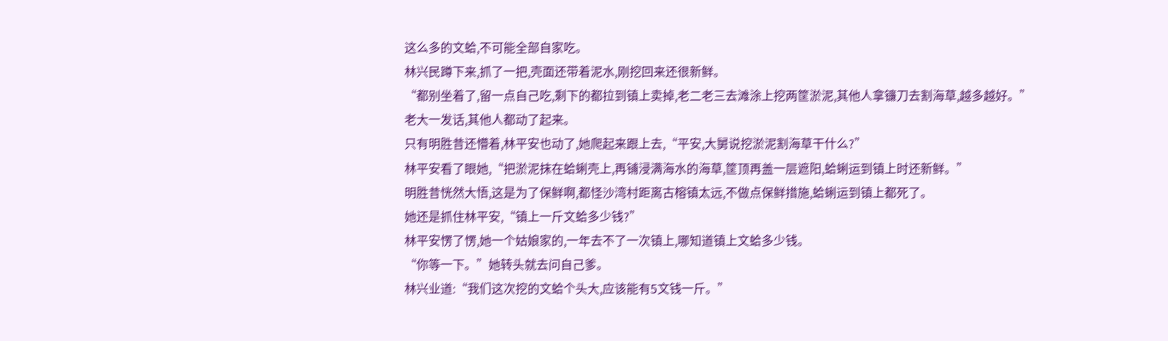这么多的文蛤,不可能全部自家吃。
林兴民蹲下来,抓了一把,壳面还带着泥水,刚挖回来还很新鲜。
“都别坐着了,留一点自己吃,剩下的都拉到镇上卖掉,老二老三去滩涂上挖两筐淤泥,其他人拿镰刀去割海草,越多越好。”
老大一发话,其他人都动了起来。
只有明胜昔还懵着,林平安也动了,她爬起来跟上去,“平安,大舅说挖淤泥割海草干什么?”
林平安看了眼她,“把淤泥抹在蛤蜊壳上,再铺浸满海水的海草,筐顶再盖一层遮阳,蛤蜊运到镇上时还新鲜。”
明胜昔恍然大悟,这是为了保鲜啊,都怪沙湾村距离古榕镇太远,不做点保鲜措施,蛤蜊运到镇上都死了。
她还是抓住林平安,“镇上一斤文蛤多少钱?”
林平安愣了愣,她一个姑娘家的,一年去不了一次镇上,哪知道镇上文蛤多少钱。
“你等一下。”她转头就去问自己爹。
林兴业道:“我们这次挖的文蛤个头大,应该能有5文钱一斤。”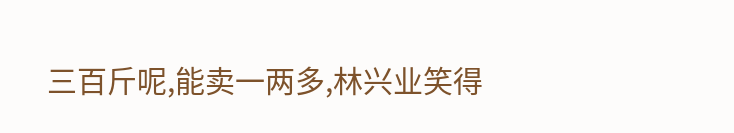三百斤呢,能卖一两多,林兴业笑得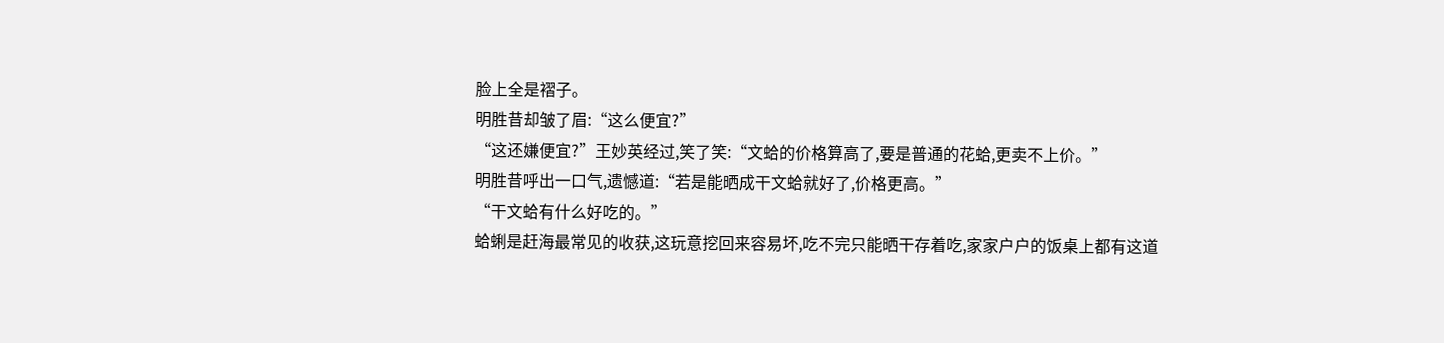脸上全是褶子。
明胜昔却皱了眉:“这么便宜?”
“这还嫌便宜?”王妙英经过,笑了笑:“文蛤的价格算高了,要是普通的花蛤,更卖不上价。”
明胜昔呼出一口气,遗憾道:“若是能晒成干文蛤就好了,价格更高。”
“干文蛤有什么好吃的。”
蛤蜊是赶海最常见的收获,这玩意挖回来容易坏,吃不完只能晒干存着吃,家家户户的饭桌上都有这道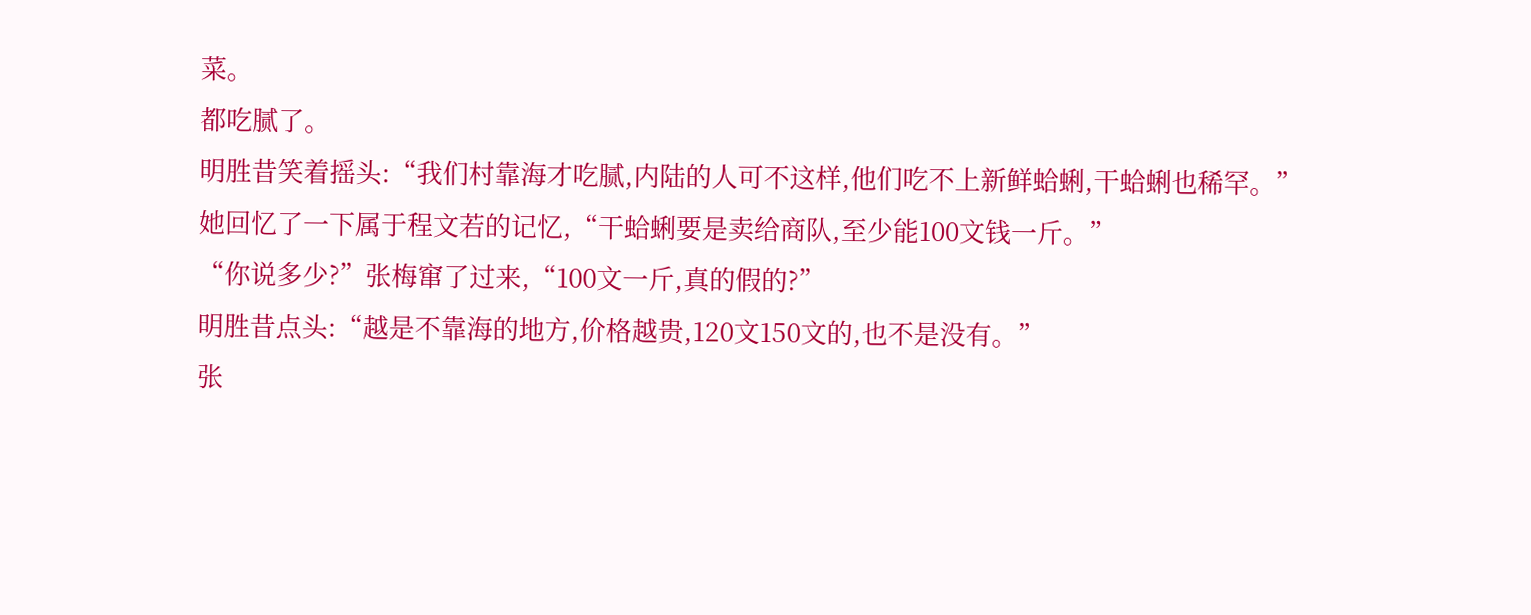菜。
都吃腻了。
明胜昔笑着摇头:“我们村靠海才吃腻,内陆的人可不这样,他们吃不上新鲜蛤蜊,干蛤蜊也稀罕。”
她回忆了一下属于程文若的记忆,“干蛤蜊要是卖给商队,至少能100文钱一斤。”
“你说多少?”张梅窜了过来,“100文一斤,真的假的?”
明胜昔点头:“越是不靠海的地方,价格越贵,120文150文的,也不是没有。”
张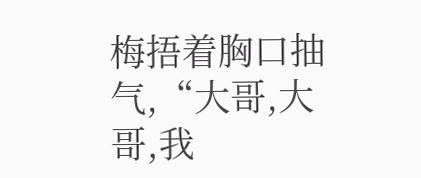梅捂着胸口抽气,“大哥,大哥,我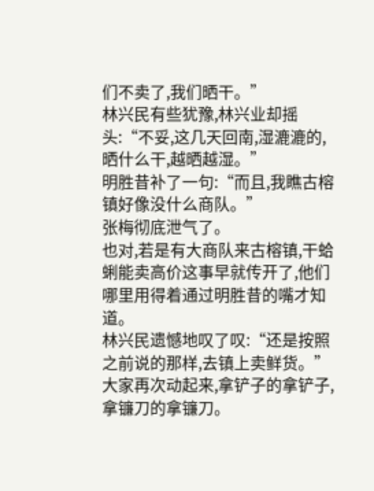们不卖了,我们晒干。”
林兴民有些犹豫,林兴业却摇头:“不妥,这几天回南,湿漉漉的,晒什么干,越晒越湿。”
明胜昔补了一句:“而且,我瞧古榕镇好像没什么商队。”
张梅彻底泄气了。
也对,若是有大商队来古榕镇,干蛤蜊能卖高价这事早就传开了,他们哪里用得着通过明胜昔的嘴才知道。
林兴民遗憾地叹了叹:“还是按照之前说的那样,去镇上卖鲜货。”
大家再次动起来,拿铲子的拿铲子,拿镰刀的拿镰刀。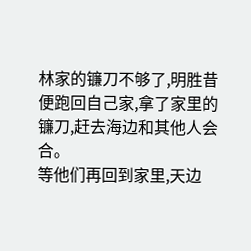林家的镰刀不够了,明胜昔便跑回自己家,拿了家里的镰刀,赶去海边和其他人会合。
等他们再回到家里,天边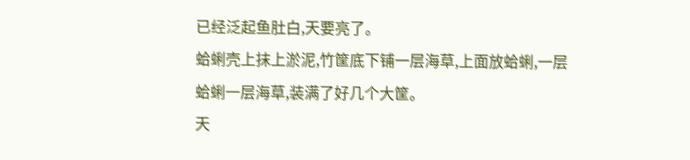已经泛起鱼肚白,天要亮了。
蛤蜊壳上抹上淤泥,竹筐底下铺一层海草,上面放蛤蜊,一层蛤蜊一层海草,装满了好几个大筐。
天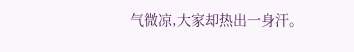气微凉,大家却热出一身汗。